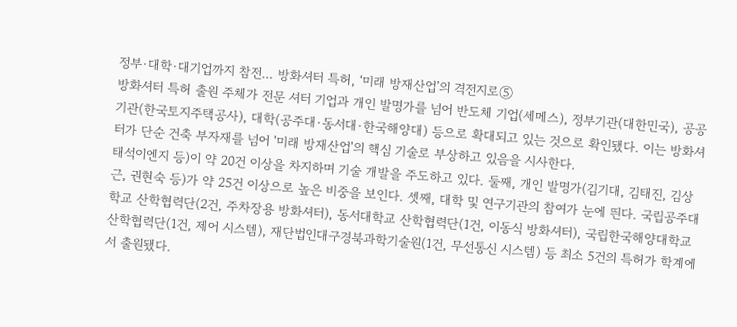정부·대학·대기업까지 참전… 방화셔터 특허, ‘미래 방재산업’의 격전지로⑤
방화셔터 특허 출원 주체가 전문 셔터 기업과 개인 발명가를 넘어 반도체 기업(세메스), 정부기관(대한민국), 공공기관(한국토지주택공사), 대학(공주대·동서대·한국해양대) 등으로 확대되고 있는 것으로 확인됐다. 이는 방화셔터가 단순 건축 부자재를 넘어 '미래 방재산업'의 핵심 기술로 부상하고 있음을 시사한다.
태석이엔지 등)이 약 20건 이상을 차지하며 기술 개발을 주도하고 있다. 둘째, 개인 발명가(김기대, 김태진, 김상근, 권현숙 등)가 약 25건 이상으로 높은 비중을 보인다. 셋째, 대학 및 연구기관의 참여가 눈에 띈다. 국립공주대학교 산학협력단(2건, 주차장용 방화셔터), 동서대학교 산학협력단(1건, 이동식 방화셔터), 국립한국해양대학교 산학협력단(1건, 제어 시스템), 재단법인대구경북과학기술원(1건, 무선통신 시스템) 등 최소 5건의 특허가 학계에서 출원됐다.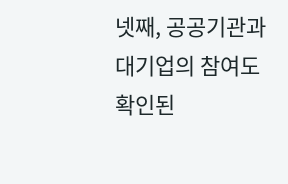넷째, 공공기관과 대기업의 참여도 확인된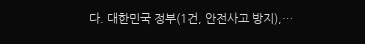다. 대한민국 정부(1건, 안전사고 방지),…